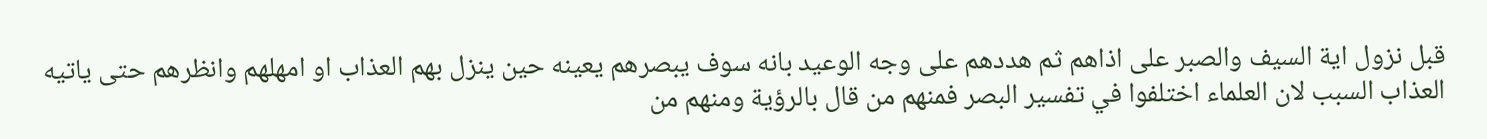قبل نزول اية السيف والصبر على اذاهم ثم هددهم على وجه الوعيد بانه سوف يبصرهم يعينه حين ينزل بهم العذاب او امهلهم وانظرهم حتى ياتيه العذاب السبب لان العلماء اختلفوا في تفسير البصر فمنهم من قال بالرؤية ومنهم من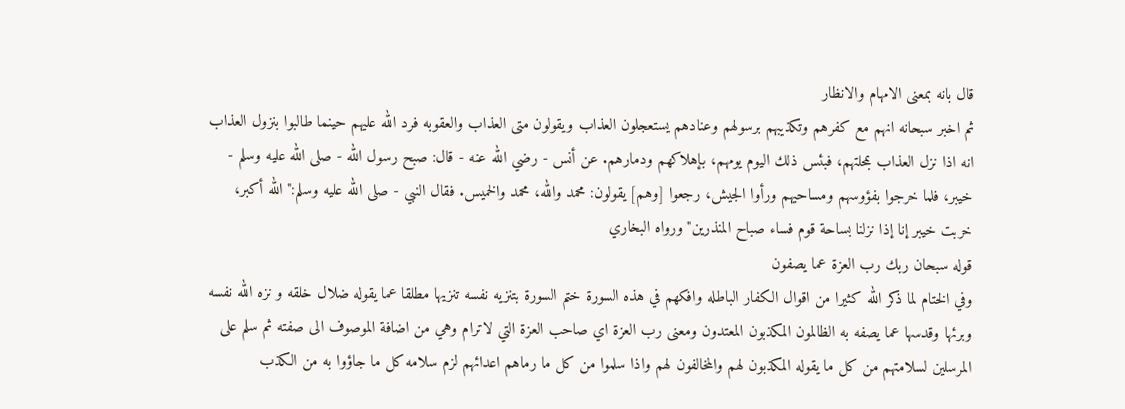قال بانه بمعنى الامهام والانظار
ثم اخبر سبحانه انهم مع كفرهم وتكذيبهم برسولهم وعنادهم يستعجلون العذاب ويقولون متى العذاب والعقوبه فرد الله عليهم حينما طالبوا بنزول العذاب انه اذا نزل العذاب بمحلتهم، فبئس ذلك اليوم يومهم، بإهلاكهم ودمارهم. عن أنس - رضي الله عنه - قال: صبح رسول الله - صلى الله عليه وسلم - خيبر، فلما خرجوا بفؤوسهم ومساحيهم ورأوا الجيش، رجعوا [وهم] يقولون: محمد والله، محمد والخميس. فقال النبي - صلى الله عليه وسلم:"الله أكبر، خربت خيبر إنا إذا نزلنا بساحة قوم فساء صباح المنذرين"ورواه البخاري
قوله سبحان ربك رب العزة عما يصفون
وفي الختام لما ذكر الله كثيرا من اقوال الكفار الباطله وافكهم في هذه السورة ختم السورة بتنزيه نفسه تنزيها مطلقا عما يقوله ضلال خلقه و نزه الله نفسه وبرئها وقدسها عما يصفه به الظالمون المكذبون المعتدون ومعنى رب العزة اي صاحب العزة التي لاترام وهي من اضافة الموصوف الى صفته ثم سلم على المرسلين لسلامتهم من كل ما يقوله المكذبون لهم والمخالفون لهم واذا سلموا من كل ما رماهم اعدائهم لزم سلامه كل ما جاؤوا به من الكذب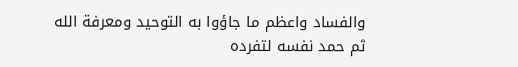والفساد واعظم ما جاؤوا به التوحيد ومعرفة الله ثم حمد نفسه لتفرده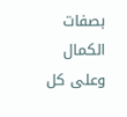بصفات الكمال وعلى كل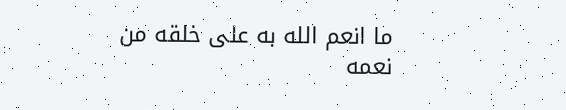ما انعم الله به على خلقه من نعمه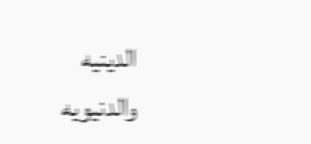الدينيه والدنيويه